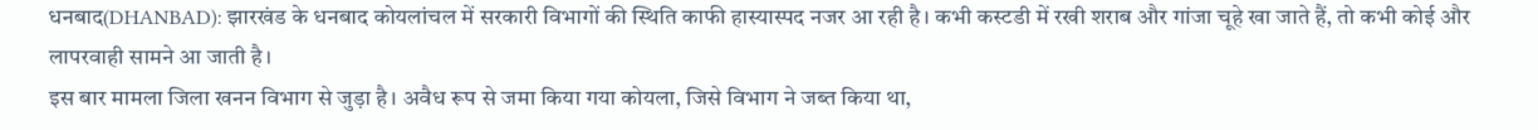धनबाद(DHANBAD): झारखंड के धनबाद कोयलांचल में सरकारी विभागों की स्थिति काफी हास्यास्पद नजर आ रही है। कभी कस्टडी में रखी शराब और गांजा चूहे खा जाते हैं, तो कभी कोई और लापरवाही सामने आ जाती है।
इस बार मामला जिला खनन विभाग से जुड़ा है। अवैध रूप से जमा किया गया कोयला, जिसे विभाग ने जब्त किया था,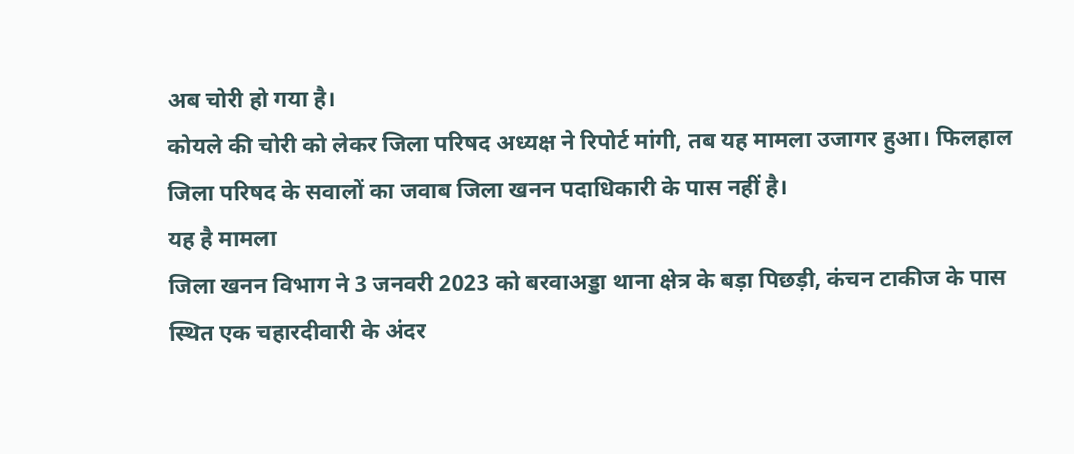अब चोरी हो गया है।
कोयले की चोरी को लेकर जिला परिषद अध्यक्ष ने रिपोर्ट मांगी, तब यह मामला उजागर हुआ। फिलहाल जिला परिषद के सवालों का जवाब जिला खनन पदाधिकारी के पास नहीं है।
यह है मामला
जिला खनन विभाग ने 3 जनवरी 2023 को बरवाअड्डा थाना क्षेत्र के बड़ा पिछड़ी, कंचन टाकीज के पास स्थित एक चहारदीवारी के अंदर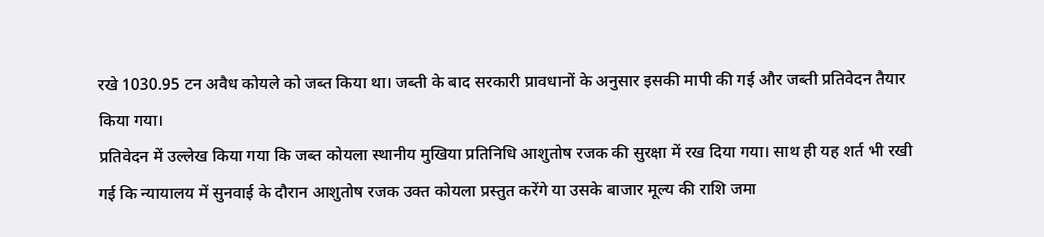रखे 1030.95 टन अवैध कोयले को जब्त किया था। जब्ती के बाद सरकारी प्रावधानों के अनुसार इसकी मापी की गई और जब्ती प्रतिवेदन तैयार किया गया।
प्रतिवेदन में उल्लेख किया गया कि जब्त कोयला स्थानीय मुखिया प्रतिनिधि आशुतोष रजक की सुरक्षा में रख दिया गया। साथ ही यह शर्त भी रखी गई कि न्यायालय में सुनवाई के दौरान आशुतोष रजक उक्त कोयला प्रस्तुत करेंगे या उसके बाजार मूल्य की राशि जमा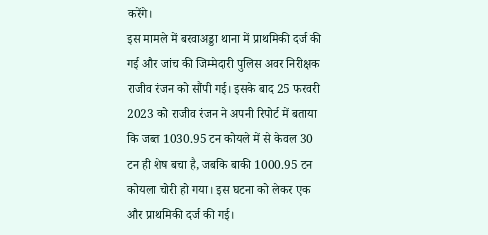करेंगे।
इस मामले में बरवाअड्डा थाना में प्राथमिकी दर्ज की गई और जांच की जिम्मेदारी पुलिस अवर निरीक्षक राजीव रंजन को सौंपी गई। इसके बाद 25 फरवरी 2023 को राजीव रंजन ने अपनी रिपोर्ट में बताया कि जब्त 1030.95 टन कोयले में से केवल 30 टन ही शेष बचा है, जबकि बाकी 1000.95 टन कोयला चोरी हो गया। इस घटना को लेकर एक और प्राथमिकी दर्ज की गई।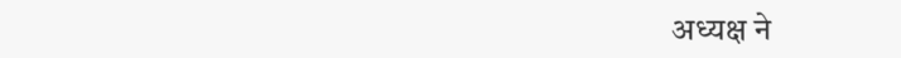अध्यक्ष ने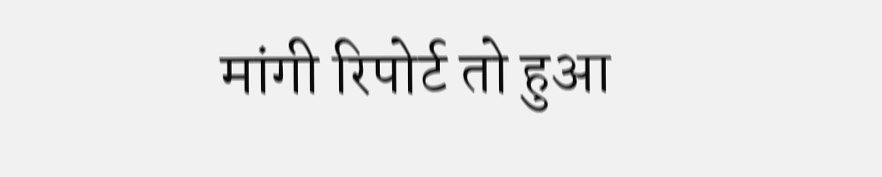मांगी रिपोर्ट तो हुआ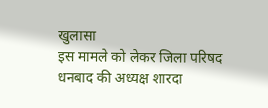खुलासा
इस मामले को लेकर जिला परिषद धनबाद की अध्यक्ष शारदा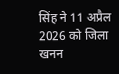सिंह ने 11 अप्रैल 2026 को जिला खनन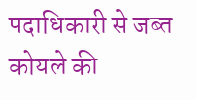पदाधिकारी से जब्त कोयले की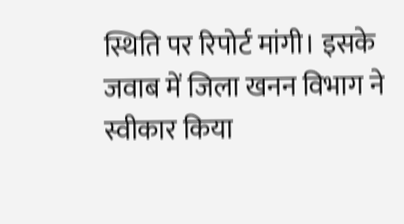स्थिति पर रिपोर्ट मांगी। इसके जवाब में जिला खनन विभाग ने स्वीकार किया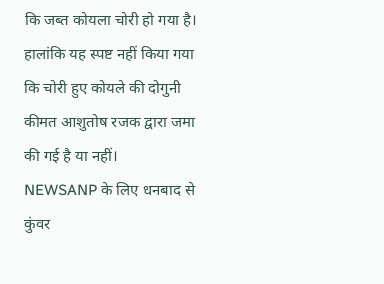कि जब्त कोयला चोरी हो गया है।
हालांकि यह स्पष्ट नहीं किया गया कि चोरी हुए कोयले की दोगुनी कीमत आशुतोष रजक द्वारा जमा की गई है या नहीं।
NEWSANP के लिए धनबाद से कुंवर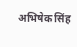अभिषेक सिंह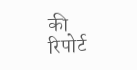की रिपोर्ट